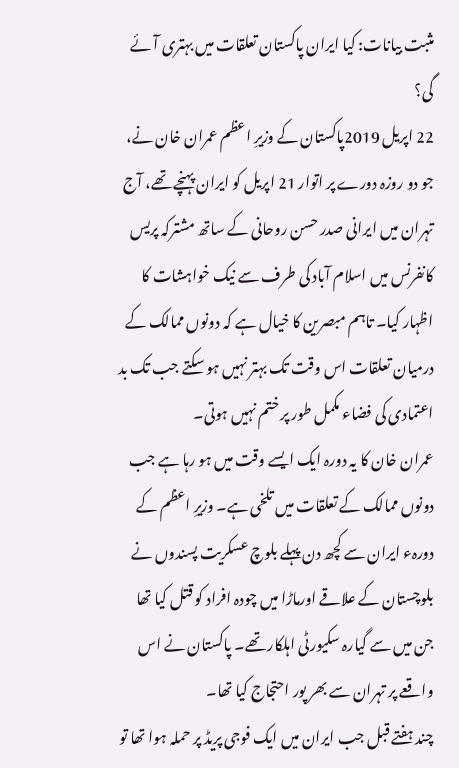مثبت بیانات: کیا ایران پاکستان تعلقات میں بہتری آئے گی؟
22 اپریل 2019پاکستان کے وزیرِ اعظم عمران خان نے، جو دو روزہ دورے پر اتوار 21 اپریل کو ایران پہنچے تھے، آج تہران میں ایرانی صدر حسن روحانی کے ساتھ مشترکہ پریس کانفرنس میں اسلام آباد کی طرف سے نیک خواہشات کا اظہار کیا۔ تاہم مبصرین کا خیال ہے کہ دونوں ممالک کے درمیان تعلقات اس وقت تک بہتر نہیں ہو سکتے جب تک بد اعتمادی کی فضاء مکمل طور پر ختم نہیں ہوتی۔
عمران خان کا یہ دورہ ایک ایسے وقت میں ہو رہا ہے جب دونوں ممالک کے تعلقات میں تلخی ہے۔ وزیرِ اعظم کے دورہء ایران سے کچھ دن پہلے بلوچ عسکریت پسندوں نے بلوچستان کے علاقے اورماڑا میں چودہ افراد کو قتل کیا تھا جن میں سے گیارہ سکیورٹی اہلکار تھے۔ پاکستان نے اس واقعے پر تہران سے بھر پور احتجاج کیا تھا۔
چند ہفتے قبل جب ایران میں ایک فوجی پریڈ پر حملہ ہوا تھا تو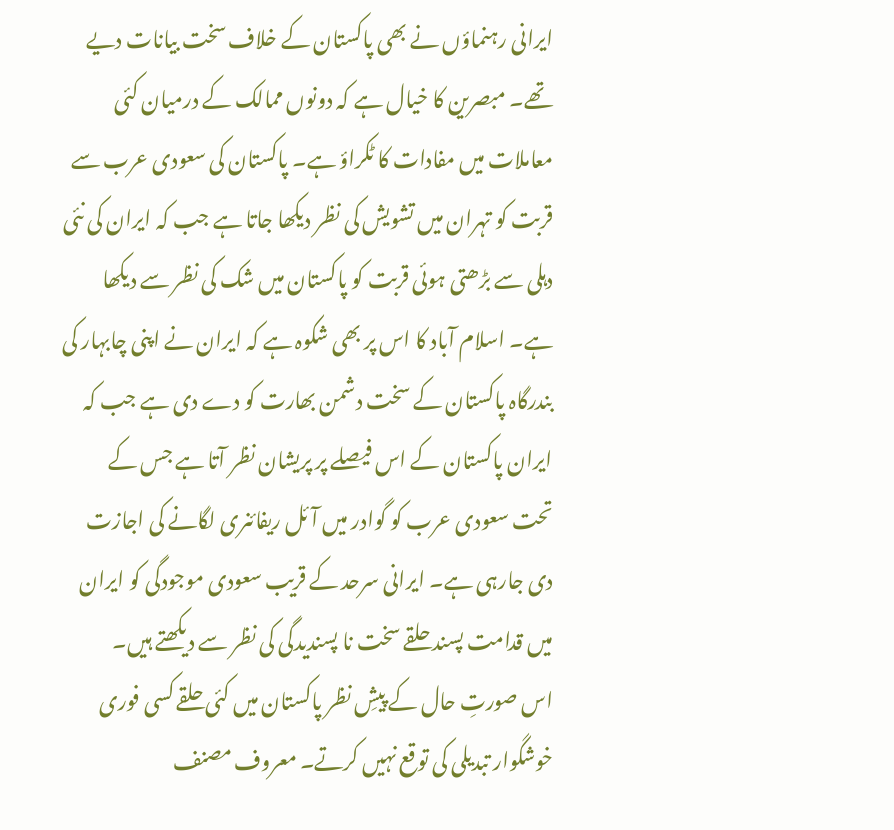ایرانی رہنماؤں نے بھی پاکستان کے خلاف سخت بیانات دیے تھے۔ مبصرین کا خیال ہے کہ دونوں ممالک کے درمیان کئی معاملات میں مفادات کا ٹکراؤ ہے۔ پاکستان کی سعودی عرب سے قربت کو تہران میں تشویش کی نظر دیکھا جاتا ہے جب کہ ایران کی نئی دہلی سے بڑھتی ہوئی قربت کو پاکستان میں شک کی نظر سے دیکھا ہے۔ اسلام آباد کا اس پر بھی شکوہ ہے کہ ایران نے اپنی چابہار کی بندرگاہ پاکستان کے سخت دشمن بھارت کو دے دی ہے جب کہ ایران پاکستان کے اس فیصلے پر پریشان نظر آتا ہے جس کے تحت سعودی عرب کو گوادر میں آئل ریفائنری لگانے کی اجازت دی جارہی ہے۔ ایرانی سرحد کے قریب سعودی موجودگی کو ایران میں قدامت پسند حلقے سخت نا پسندیدگی کی نظر سے دیکھتے ہیں۔
اس صورتِ حال کے پیشِ نظر پاکستان میں کئی حلقے کسی فوری خوشگوار تبدیلی کی توقع نہیں کرتے۔ معروف مصنف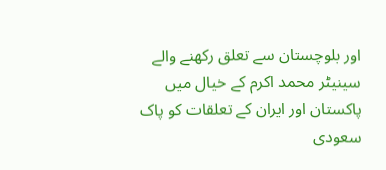اور بلوچستان سے تعلق رکھنے والے سینیٹر محمد اکرم کے خیال میں پاکستان اور ایران کے تعلقات کو پاک سعودی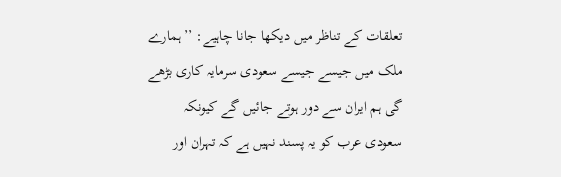تعلقات کے تناظر میں دیکھا جانا چاہیے: ’’ہمارے ملک میں جیسے جیسے سعودی سرمایہ کاری بڑھے گی ہم ایران سے دور ہوتے جائیں گے کیونکہ سعودی عرب کو یہ پسند نہیں ہے کہ تہران اور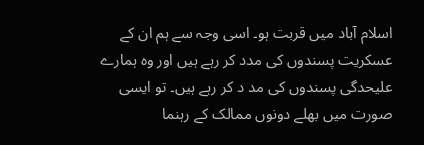اسلام آباد میں قربت ہو۔ اسی وجہ سے ہم ان کے عسکریت پسندوں کی مدد کر رہے ہیں اور وہ ہمارے علیحدگی پسندوں کی مد د کر رہے ہیں۔ تو ایسی صورت میں بھلے دونوں ممالک کے رہنما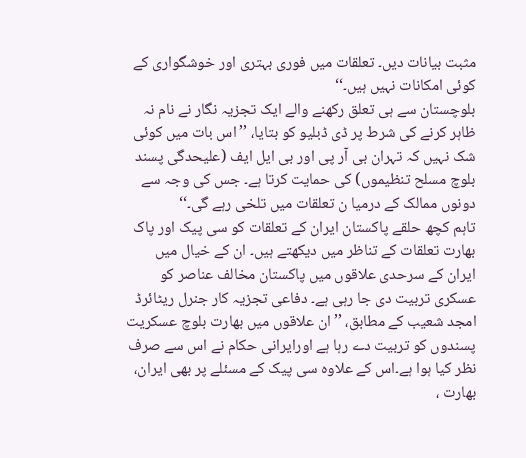مثبت بیانات دیں۔ تعلقات میں فوری بہتری اور خوشگواری کے کوئی امکانات نہیں ہیں۔‘‘
بلوچستان سے ہی تعلق رکھنے والے ایک تجزیہ نگار نے نام نہ ظاہر کرنے کی شرط پر ڈی ڈبلیو کو بتایا، ’’اس بات میں کوئی شک نہیں کہ تہران بی آر پی اور بی ایل ایف (علیحدگی پسند بلوچ مسلح تنظیموں) کی حمایت کرتا ہے۔ جس کی وجہ سے دونوں ممالک کے درمیا ن تعلقات میں تلخی رہے گی۔‘‘
تاہم کچھ حلقے پاکستان ایران کے تعلقات کو سی پیک اور پاک بھارت تعلقات کے تناظر میں دیکھتے ہیں۔ ان کے خیال میں ایران کے سرحدی علاقوں میں پاکستان مخالف عناصر کو عسکری تربیت دی جا رہی ہے۔ دفاعی تجزیہ کار جنرل ریٹائرڈ امجد شعیب کے مطابق، ’’ان علاقوں میں بھارت بلوچ عسکریت پسندوں کو تربیت دے رہا ہے اورایرانی حکام نے اس سے صرف نظر کیا ہوا ہے۔اس کے علاوہ سی پیک کے مسئلے پر بھی ایران، بھارت ،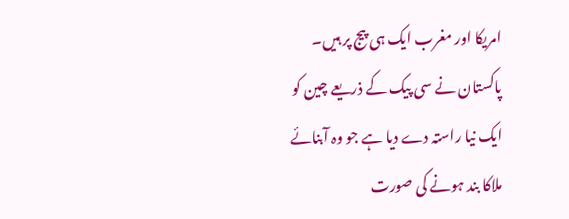امریکا اور مغرب ایک ہی پیج پر ہیں۔ پاکستان نے سی پیک کے ذریعے چین کو ایک نیا راستہ دے دیا ہے جو وہ آبنائے ملاکا بند ہونے کی صورت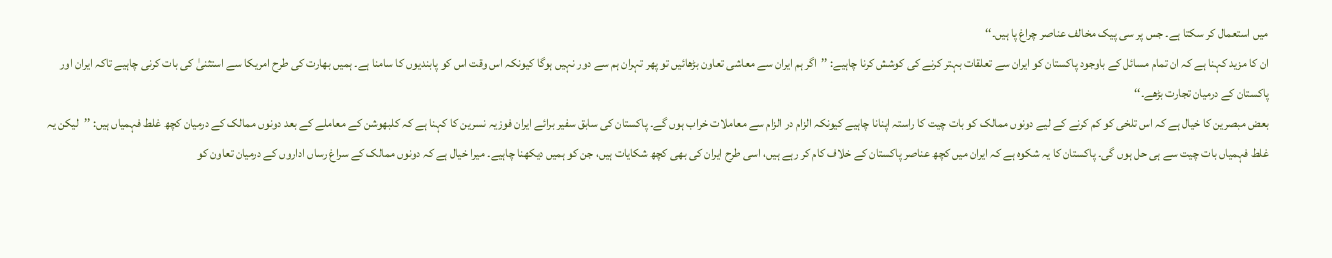میں استعمال کر سکتا ہے۔ جس پر سی پیک مخالف عناصر چراغ پا ہیں۔‘‘
ان کا مزید کہنا ہے کہ ان تمام مسائل کے باوجود پاکستان کو ایران سے تعلقات بہتر کرنے کی کوشش کرنا چاہیے: ’’اگر ہم ایران سے معاشی تعاون بڑھائیں تو پھر تہران ہم سے دور نہیں ہوگا کیونکہ اس وقت اس کو پابندیوں کا سامنا ہے۔ ہمیں بھارت کی طرح امریکا سے استثنیٰ کی بات کرنی چاہیے تاکہ ایران اور پاکستان کے درمیان تجارت بڑھے۔‘‘
بعض مبصرین کا خیال ہے کہ اس تلخی کو کم کرنے کے لیے دونوں ممالک کو بات چیت کا راستہ اپنانا چاہیے کیونکہ الزام در الزام سے معاملات خراب ہوں گے۔ پاکستان کی سابق سفیر برائے ایران فوزیہ نسرین کا کہنا ہے کہ کلبھوشن کے معاملے کے بعد دونوں ممالک کے درمیان کچھ غلط فہمیاں ہیں: ’’لیکن یہ غلط فہمیاں بات چیت سے ہی حل ہوں گی۔ پاکستان کا یہ شکوہ ہے کہ ایران میں کچھ عناصر پاکستان کے خلاف کام کر رہے ہیں، اسی طرح ایران کی بھی کچھ شکایات ہیں، جن کو ہمیں دیکھنا چاہیے۔ میرا خیال ہے کہ دونوں ممالک کے سراغ رساں اداروں کے درمیان تعاون کو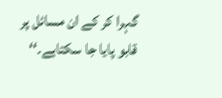گہرا کر کے ان مسائل پر قابو پایا جا سکتاہے۔‘‘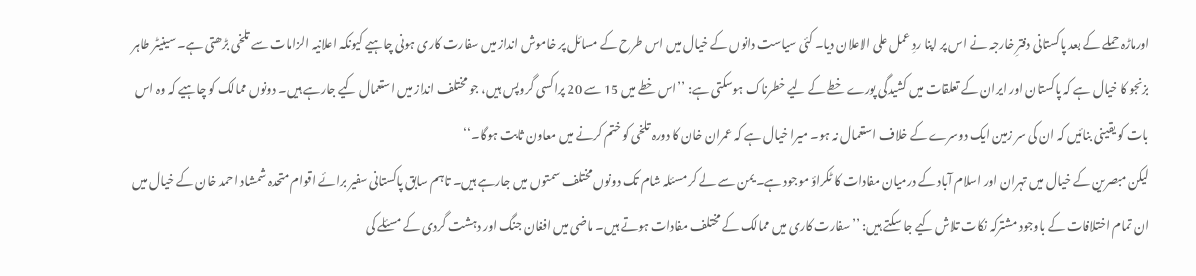اورماڑہ حملے کے بعد پاکستانی دفترِ خارجہ نے اس پر اپنا ردِ عمل علی الاعلان دیا۔ کئی سیاست دانوں کے خیال میں اس طرح کے مسائل پر خاموش انداز میں سفارت کاری ہونی چاہیے کیونکہ اعلانیہ الزامات سے تلخی بڑھتی ہے۔ سینیٹر طاہر بزنجو کا خیال ہے کہ پاکستان اور ایران کے تعلقات میں کشیدگی پورے خطے کے لیے خطرناک ہوسکتی ہے: ’’اس خطے میں 15 سے 20 پراکسی گروپس ہیں، جو مختلف انداز میں استعمال کیے جارہے ہیں۔ دونوں ممالک کو چاہیے کہ وہ اس بات کو یقینی بنائیں کہ ان کی سر زمین ایک دوسرے کے خلاف استعمال نہ ہو۔ میرا خیال ہے کہ عمران خان کا دورہ تلخی کو ختم کرنے میں معاون ثابت ہوگا۔‘‘
لیکن مبصرین کے خیال میں تہران اور اسلام آباد کے درمیان مفادات کا ٹکراؤ موجود ہے۔ یمن سے لے کر مسئلہ شام تک دونوں مختلف سمتوں میں جارہے ہیں۔ تاہم سابق پاکستانی سفیر برائے اقوام متحدہ شمشاد احمد خان کے خیال میں ان تمام اختلافات کے باوجود مشترکہ نکات تلاش کیے جا سکتے ہیں: ’’سفارت کاری میں ممالک کے مختلف مفادات ہوتے ہیں۔ ماضی میں افغان جنگ اور دہشت گردی کے مسئلے کی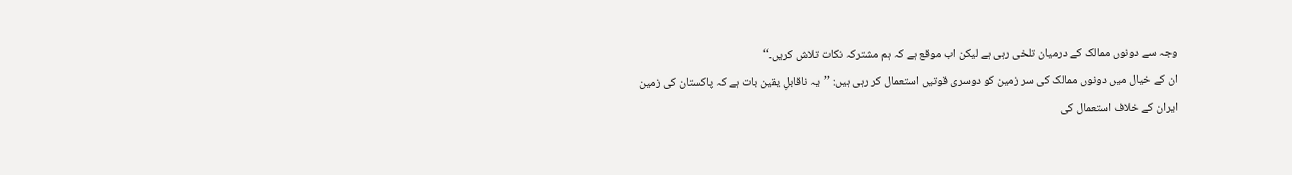وجہ سے دونوں ممالک کے درمیان تلخی رہی ہے لیکن اب موقع ہے کہ ہم مشترکہ نکات تلاش کریں۔‘‘
ان کے خیال میں دونوں ممالک کی سر زمین کو دوسری قوتیں استعمال کر رہی ہیں: ’’یہ ناقابلِ یقین بات ہے کہ پاکستان کی زمین ایران کے خلاف استعمال کی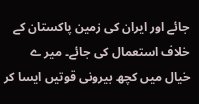جائے اور ایران کی زمین پاکستان کے خلاف استعمال کی جائے۔ میر ے خیال میں کچھ بیرونی قوتیں ایسا کر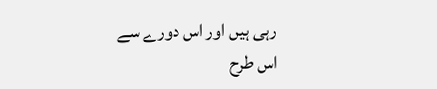رہی ہیں اور اس دورے سے اس طرح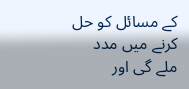کے مسائل کو حل کرنے میں مدد ملے گی اور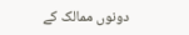دونوں ممالک کے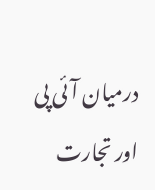درمیان آئی پی اور تجارت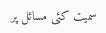سمیت کئی مسائل پر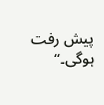پیش رفت ہوگی۔‘‘